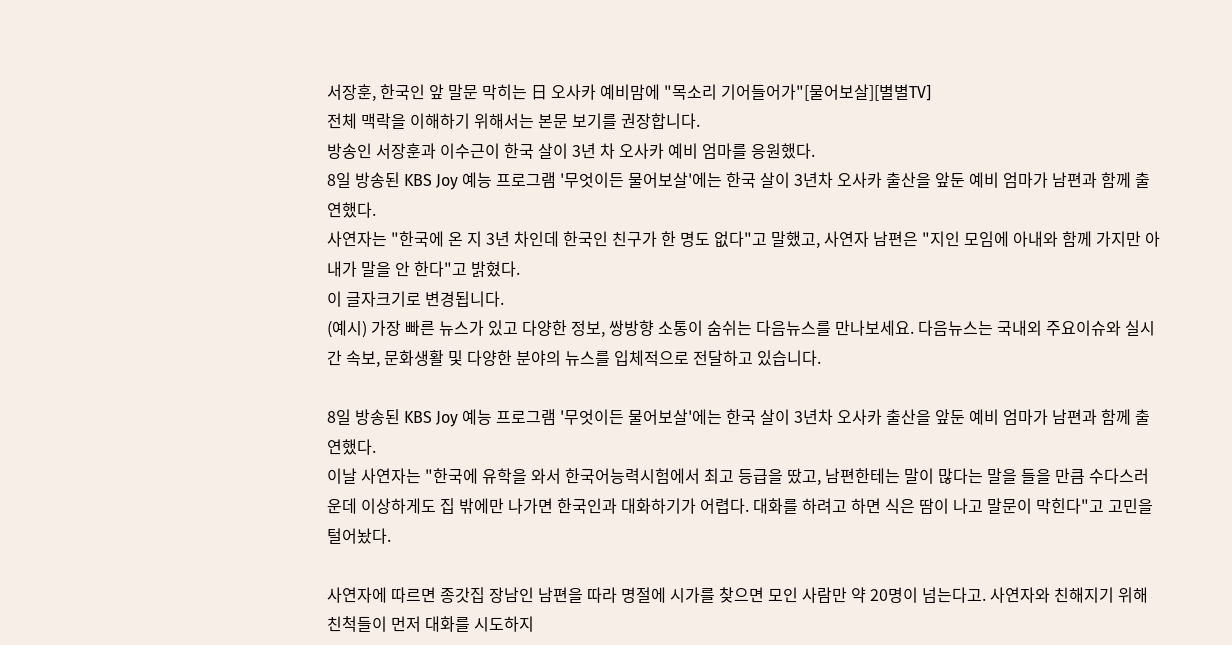서장훈, 한국인 앞 말문 막히는 日 오사카 예비맘에 "목소리 기어들어가"[물어보살][별별TV]
전체 맥락을 이해하기 위해서는 본문 보기를 권장합니다.
방송인 서장훈과 이수근이 한국 살이 3년 차 오사카 예비 엄마를 응원했다.
8일 방송된 KBS Joy 예능 프로그램 '무엇이든 물어보살'에는 한국 살이 3년차 오사카 출산을 앞둔 예비 엄마가 남편과 함께 출연했다.
사연자는 "한국에 온 지 3년 차인데 한국인 친구가 한 명도 없다"고 말했고, 사연자 남편은 "지인 모임에 아내와 함께 가지만 아내가 말을 안 한다"고 밝혔다.
이 글자크기로 변경됩니다.
(예시) 가장 빠른 뉴스가 있고 다양한 정보, 쌍방향 소통이 숨쉬는 다음뉴스를 만나보세요. 다음뉴스는 국내외 주요이슈와 실시간 속보, 문화생활 및 다양한 분야의 뉴스를 입체적으로 전달하고 있습니다.

8일 방송된 KBS Joy 예능 프로그램 '무엇이든 물어보살'에는 한국 살이 3년차 오사카 출산을 앞둔 예비 엄마가 남편과 함께 출연했다.
이날 사연자는 "한국에 유학을 와서 한국어능력시험에서 최고 등급을 땄고, 남편한테는 말이 많다는 말을 들을 만큼 수다스러운데 이상하게도 집 밖에만 나가면 한국인과 대화하기가 어렵다. 대화를 하려고 하면 식은 땀이 나고 말문이 막힌다"고 고민을 털어놨다.

사연자에 따르면 종갓집 장남인 남편을 따라 명절에 시가를 찾으면 모인 사람만 약 20명이 넘는다고. 사연자와 친해지기 위해 친척들이 먼저 대화를 시도하지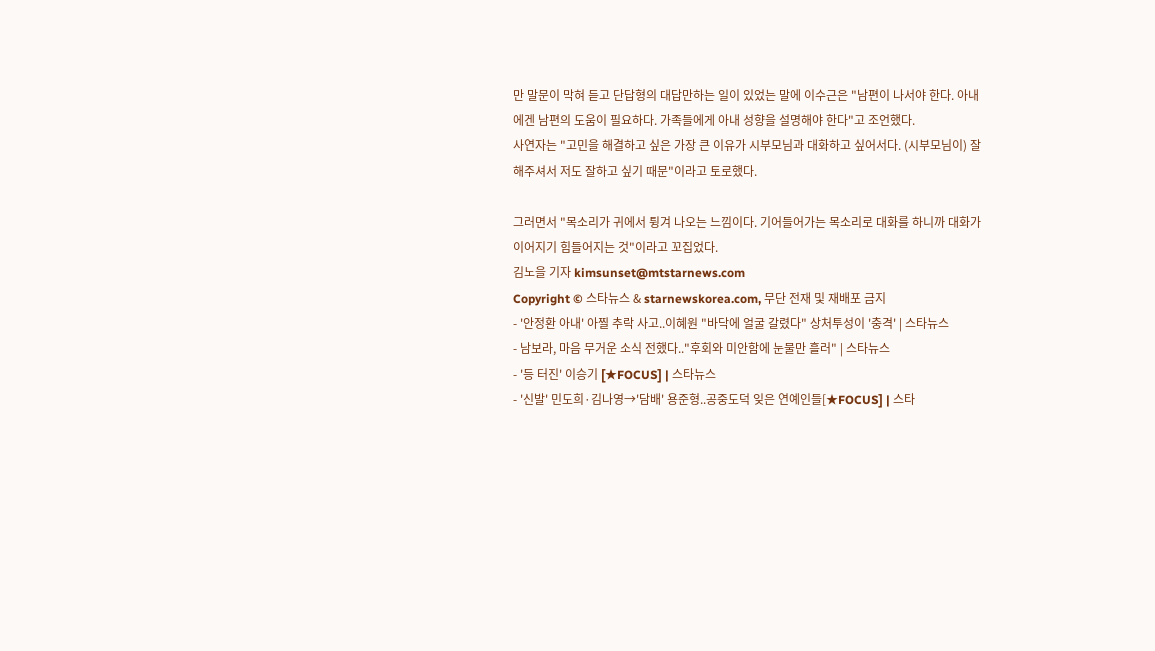만 말문이 막혀 듣고 단답형의 대답만하는 일이 있었는 말에 이수근은 "남편이 나서야 한다. 아내에겐 남편의 도움이 필요하다. 가족들에게 아내 성향을 설명해야 한다"고 조언했다.
사연자는 "고민을 해결하고 싶은 가장 큰 이유가 시부모님과 대화하고 싶어서다. (시부모님이) 잘해주셔서 저도 잘하고 싶기 때문"이라고 토로했다.

그러면서 "목소리가 귀에서 튕겨 나오는 느낌이다. 기어들어가는 목소리로 대화를 하니까 대화가 이어지기 힘들어지는 것"이라고 꼬집었다.
김노을 기자 kimsunset@mtstarnews.com
Copyright © 스타뉴스 & starnewskorea.com, 무단 전재 및 재배포 금지
- '안정환 아내' 아찔 추락 사고..이혜원 "바닥에 얼굴 갈렸다" 상처투성이 '충격' | 스타뉴스
- 남보라, 마음 무거운 소식 전했다.."후회와 미안함에 눈물만 흘러" | 스타뉴스
- '등 터진' 이승기 [★FOCUS] | 스타뉴스
- '신발' 민도희·김나영→'담배' 용준형..공중도덕 잊은 연예인들[★FOCUS] | 스타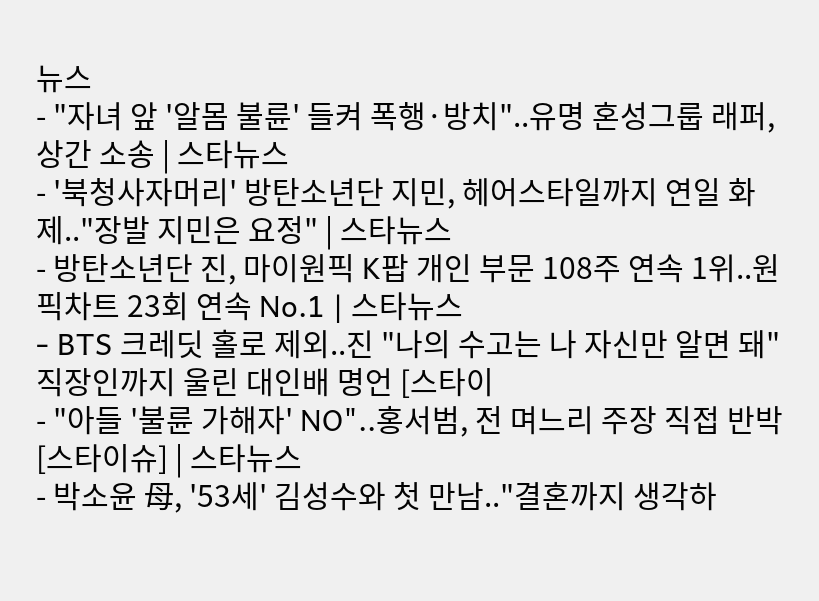뉴스
- "자녀 앞 '알몸 불륜' 들켜 폭행·방치"..유명 혼성그룹 래퍼, 상간 소송 | 스타뉴스
- '북청사자머리' 방탄소년단 지민, 헤어스타일까지 연일 화제.."장발 지민은 요정" | 스타뉴스
- 방탄소년단 진, 마이원픽 K팝 개인 부문 108주 연속 1위..원픽차트 23회 연속 No.1 | 스타뉴스
- BTS 크레딧 홀로 제외..진 "나의 수고는 나 자신만 알면 돼" 직장인까지 울린 대인배 명언 [스타이
- "아들 '불륜 가해자' NO"..홍서범, 전 며느리 주장 직접 반박 [스타이슈] | 스타뉴스
- 박소윤 母, '53세' 김성수와 첫 만남.."결혼까지 생각하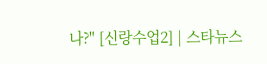나?" [신랑수업2] | 스타뉴스